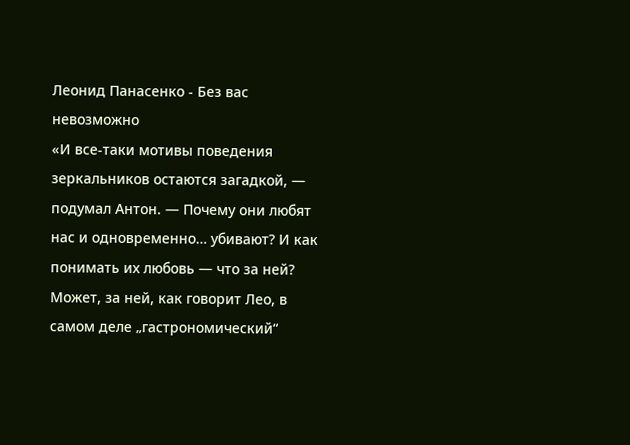Леонид Панасенко - Без вас невозможно
«И все-таки мотивы поведения зеркальников остаются загадкой, — подумал Антон. — Почему они любят нас и одновременно… убивают? И как понимать их любовь — что за ней? Может, за ней, как говорит Лео, в самом деле „гастрономический“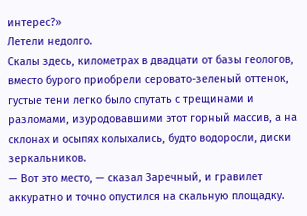интерес?»
Летели недолго.
Скалы здесь, километрах в двадцати от базы геологов, вместо бурого приобрели серовато-зеленый оттенок, густые тени легко было спутать с трещинами и разломами, изуродовавшими этот горный массив, а на склонах и осыпях колыхались, будто водоросли, диски зеркальников.
— Вот это место, — сказал Заречный, и гравилет аккуратно и точно опустился на скальную площадку.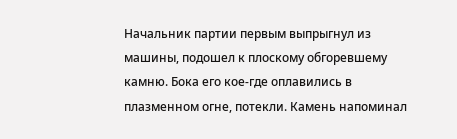Начальник партии первым выпрыгнул из машины, подошел к плоскому обгоревшему камню. Бока его кое-где оплавились в плазменном огне, потекли. Камень напоминал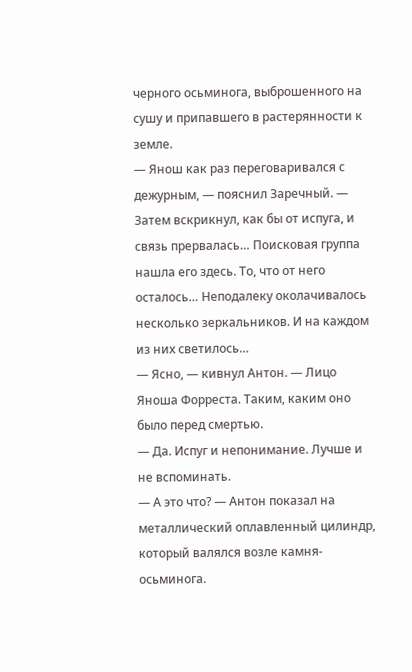черного осьминога, выброшенного на сушу и припавшего в растерянности к земле.
— Янош как раз переговаривался с дежурным, — пояснил Заречный. — Затем вскрикнул, как бы от испуга, и связь прервалась… Поисковая группа нашла его здесь. То, что от него осталось… Неподалеку околачивалось несколько зеркальников. И на каждом из них светилось…
— Ясно, — кивнул Антон. — Лицо Яноша Форреста. Таким, каким оно было перед смертью.
— Да. Испуг и непонимание. Лучше и не вспоминать.
— А это что? — Антон показал на металлический оплавленный цилиндр, который валялся возле камня-осьминога.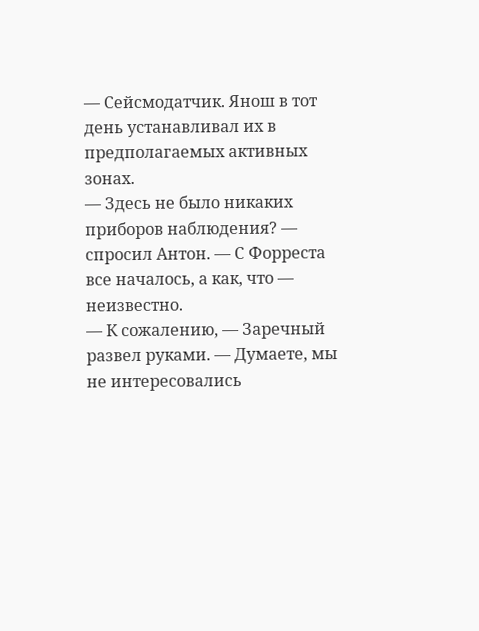— Сейсмодатчик. Янош в тот день устанавливал их в предполагаемых активных зонах.
— Здесь не было никаких приборов наблюдения? — спросил Антон. — С Форреста все началось, а как, что — неизвестно.
— К сожалению, — Заречный развел руками. — Думаете, мы не интересовались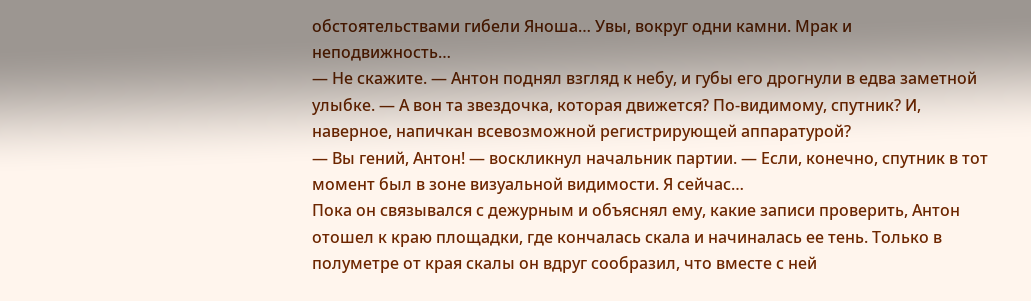обстоятельствами гибели Яноша… Увы, вокруг одни камни. Мрак и неподвижность…
— Не скажите. — Антон поднял взгляд к небу, и губы его дрогнули в едва заметной улыбке. — А вон та звездочка, которая движется? По-видимому, спутник? И, наверное, напичкан всевозможной регистрирующей аппаратурой?
— Вы гений, Антон! — воскликнул начальник партии. — Если, конечно, спутник в тот момент был в зоне визуальной видимости. Я сейчас…
Пока он связывался с дежурным и объяснял ему, какие записи проверить, Антон отошел к краю площадки, где кончалась скала и начиналась ее тень. Только в полуметре от края скалы он вдруг сообразил, что вместе с ней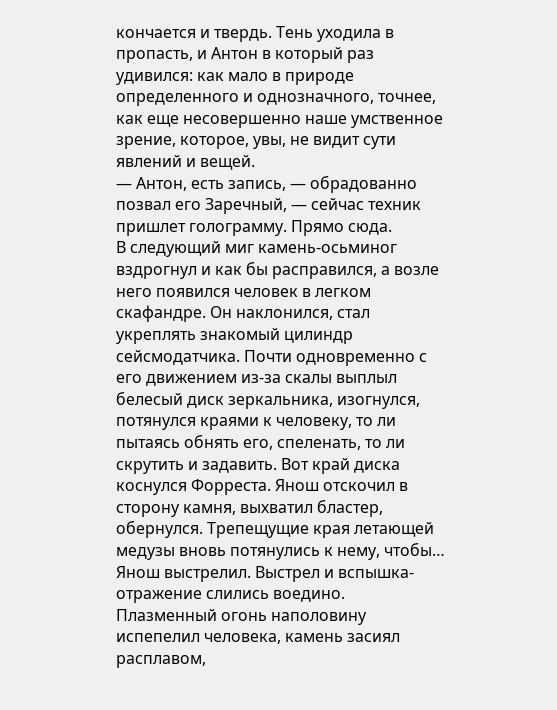кончается и твердь. Тень уходила в пропасть, и Антон в который раз удивился: как мало в природе определенного и однозначного, точнее, как еще несовершенно наше умственное зрение, которое, увы, не видит сути явлений и вещей.
— Антон, есть запись, — обрадованно позвал его Заречный, — сейчас техник пришлет голограмму. Прямо сюда.
В следующий миг камень-осьминог вздрогнул и как бы расправился, а возле него появился человек в легком скафандре. Он наклонился, стал укреплять знакомый цилиндр сейсмодатчика. Почти одновременно с его движением из-за скалы выплыл белесый диск зеркальника, изогнулся, потянулся краями к человеку, то ли пытаясь обнять его, спеленать, то ли скрутить и задавить. Вот край диска коснулся Форреста. Янош отскочил в сторону камня, выхватил бластер, обернулся. Трепещущие края летающей медузы вновь потянулись к нему, чтобы… Янош выстрелил. Выстрел и вспышка-отражение слились воедино. Плазменный огонь наполовину испепелил человека, камень засиял расплавом,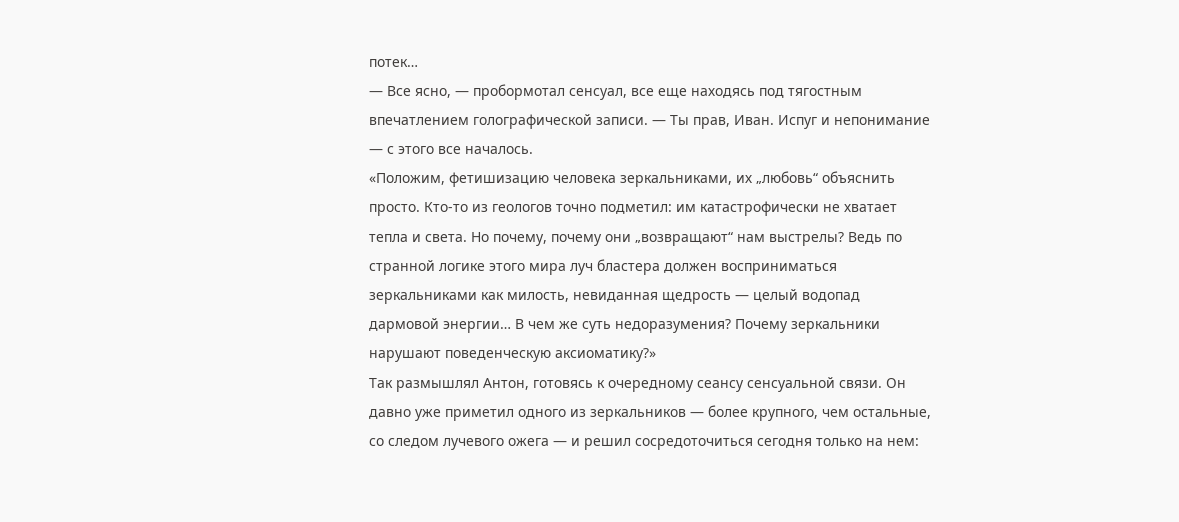потек…
— Все ясно, — пробормотал сенсуал, все еще находясь под тягостным впечатлением голографической записи. — Ты прав, Иван. Испуг и непонимание — с этого все началось.
«Положим, фетишизацию человека зеркальниками, их „любовь“ объяснить просто. Кто-то из геологов точно подметил: им катастрофически не хватает тепла и света. Но почему, почему они „возвращают“ нам выстрелы? Ведь по странной логике этого мира луч бластера должен восприниматься зеркальниками как милость, невиданная щедрость — целый водопад дармовой энергии… В чем же суть недоразумения? Почему зеркальники нарушают поведенческую аксиоматику?»
Так размышлял Антон, готовясь к очередному сеансу сенсуальной связи. Он давно уже приметил одного из зеркальников — более крупного, чем остальные, со следом лучевого ожега — и решил сосредоточиться сегодня только на нем: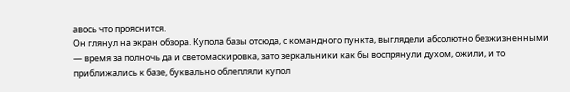авось что прояснится.
Он глянул на экран обзора. Купола базы отсюда, с командного пункта, выглядели абсолютно безжизненными — время за полночь да и светомаскировка, зато зеркальники как бы воспрянули духом, ожили, и то приближались к базе, буквально облепляли купол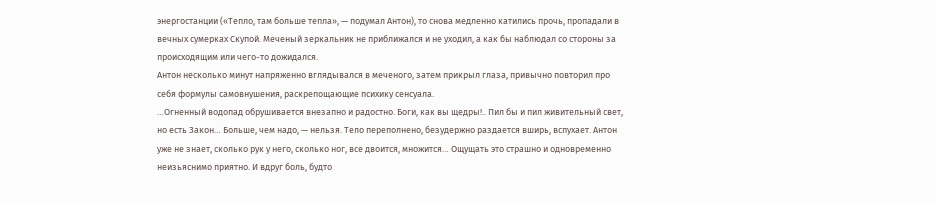энергостанции («Тепло, там больше тепла», — подумал Антон), то снова медленно катились прочь, пропадали в вечных сумерках Скупой. Меченый зеркальник не приближался и не уходил, а как бы наблюдал со стороны за происходящим или чего-то дожидался.
Антон несколько минут напряженно вглядывался в меченого, затем прикрыл глаза, привычно повторил про себя формулы самовнушения, раскрепощающие психику сенсуала.
…Огненный водопад обрушивается внезапно и радостно. Боги, как вы щедры!.. Пил бы и пил живительный свет, но есть Закон… Больше, чем надо, — нельзя. Тело переполнено, безудержно раздается вширь, вспухает. Антон уже не знает, сколько рук у него, сколько ног, все двоится, множится… Ощущать это страшно и одновременно неизьяснимо приятно. И вдруг боль, будто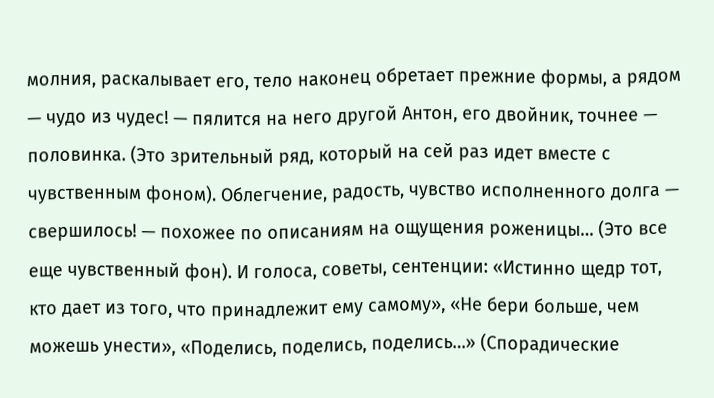молния, раскалывает его, тело наконец обретает прежние формы, а рядом — чудо из чудес! — пялится на него другой Антон, его двойник, точнее — половинка. (Это зрительный ряд, который на сей раз идет вместе с чувственным фоном). Облегчение, радость, чувство исполненного долга — свершилось! — похожее по описаниям на ощущения роженицы… (Это все еще чувственный фон). И голоса, советы, сентенции: «Истинно щедр тот, кто дает из того, что принадлежит ему самому», «Не бери больше, чем можешь унести», «Поделись, поделись, поделись…» (Спорадические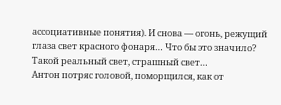ассоциативные понятия). И снова — огонь, режущий глаза свет красного фонаря… Что бы это значило? Такой реальный свет, страшный свет…
Антон потряс головой, поморщился, как от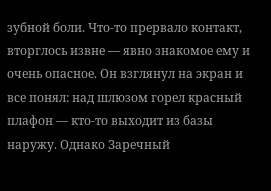зубной боли. Что-то прервало контакт, вторглось извне — явно знакомое ему и очень опасное. Он взглянул на экран и все понял: над шлюзом горел красный плафон — кто-то выходит из базы наружу. Однако Заречный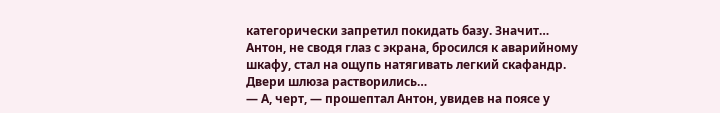категорически запретил покидать базу. Значит… Антон, не сводя глаз с экрана, бросился к аварийному шкафу, стал на ощупь натягивать легкий скафандр. Двери шлюза растворились…
— А, черт, — прошептал Антон, увидев на поясе у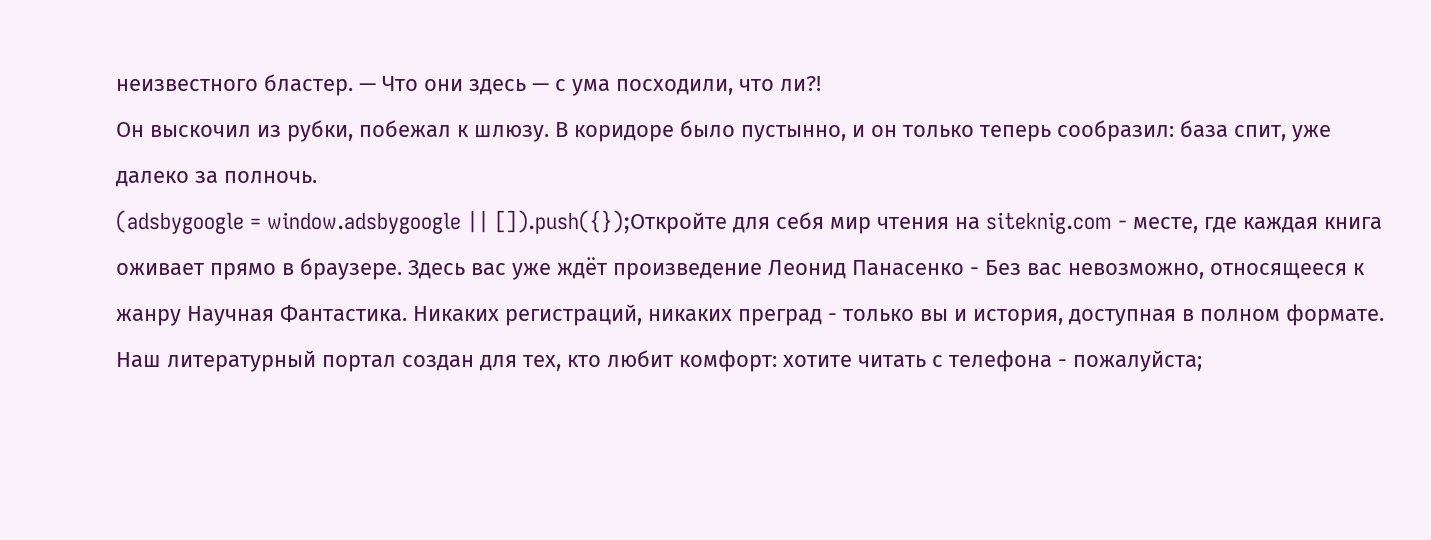неизвестного бластер. — Что они здесь — с ума посходили, что ли?!
Он выскочил из рубки, побежал к шлюзу. В коридоре было пустынно, и он только теперь сообразил: база спит, уже далеко за полночь.
(adsbygoogle = window.adsbygoogle || []).push({});Откройте для себя мир чтения на siteknig.com - месте, где каждая книга оживает прямо в браузере. Здесь вас уже ждёт произведение Леонид Панасенко - Без вас невозможно, относящееся к жанру Научная Фантастика. Никаких регистраций, никаких преград - только вы и история, доступная в полном формате. Наш литературный портал создан для тех, кто любит комфорт: хотите читать с телефона - пожалуйста;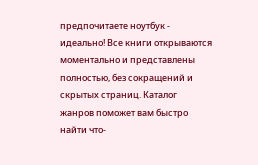предпочитаете ноутбук - идеально! Все книги открываются моментально и представлены полностью, без сокращений и скрытых страниц. Каталог жанров поможет вам быстро найти что-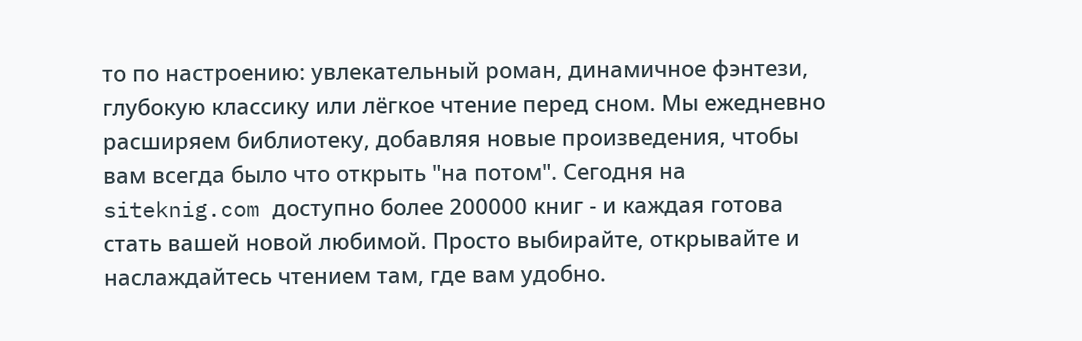то по настроению: увлекательный роман, динамичное фэнтези, глубокую классику или лёгкое чтение перед сном. Мы ежедневно расширяем библиотеку, добавляя новые произведения, чтобы вам всегда было что открыть "на потом". Сегодня на siteknig.com доступно более 200000 книг - и каждая готова стать вашей новой любимой. Просто выбирайте, открывайте и наслаждайтесь чтением там, где вам удобно.